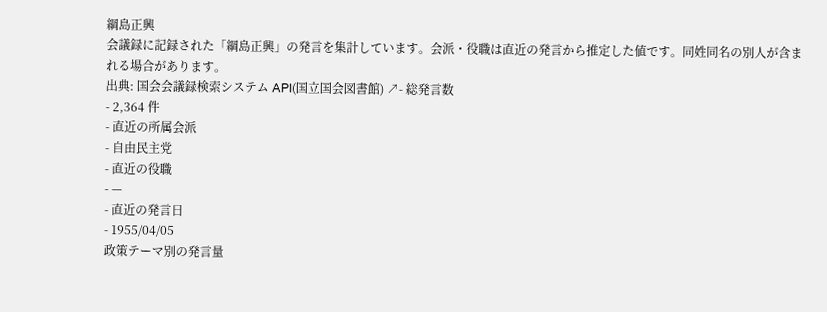綱島正興
会議録に記録された「綱島正興」の発言を集計しています。会派・役職は直近の発言から推定した値です。同姓同名の別人が含まれる場合があります。
出典: 国会会議録検索システム API(国立国会図書館) ↗- 総発言数
- 2,364 件
- 直近の所属会派
- 自由民主党
- 直近の役職
- —
- 直近の発言日
- 1955/04/05
政策テーマ別の発言量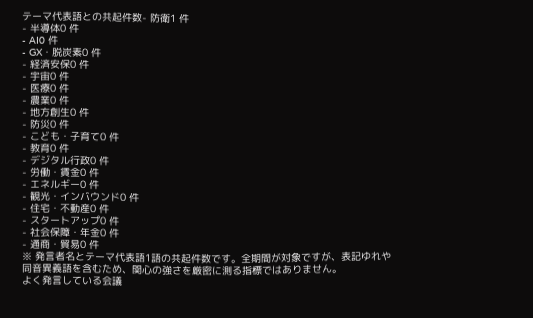テーマ代表語との共起件数- 防衛1 件
- 半導体0 件
- AI0 件
- GX・脱炭素0 件
- 経済安保0 件
- 宇宙0 件
- 医療0 件
- 農業0 件
- 地方創生0 件
- 防災0 件
- こども・子育て0 件
- 教育0 件
- デジタル行政0 件
- 労働・賃金0 件
- エネルギー0 件
- 観光・インバウンド0 件
- 住宅・不動産0 件
- スタートアップ0 件
- 社会保障・年金0 件
- 通商・貿易0 件
※ 発言者名とテーマ代表語1語の共起件数です。全期間が対象ですが、表記ゆれや 同音異義語を含むため、関心の強さを厳密に測る指標ではありません。
よく発言している会議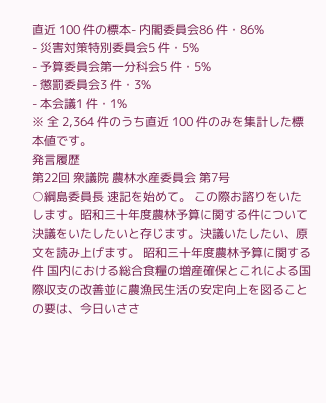直近 100 件の標本- 内閣委員会86 件・86%
- 災害対策特別委員会5 件・5%
- 予算委員会第一分科会5 件・5%
- 懲罰委員会3 件・3%
- 本会議1 件・1%
※ 全 2,364 件のうち直近 100 件のみを集計した標本値です。
発言履歴
第22回 衆議院 農林水産委員会 第7号
○綱島委員長 速記を始めて。 この際お諮りをいたします。昭和三十年度農林予算に関する件について決議をいたしたいと存じます。決議いたしたい、原文を読み上げます。 昭和三十年度農林予算に関する件 国内における総合食糧の増産確保とこれによる国際収支の改善並に農漁民生活の安定向上を図ることの要は、今日いささ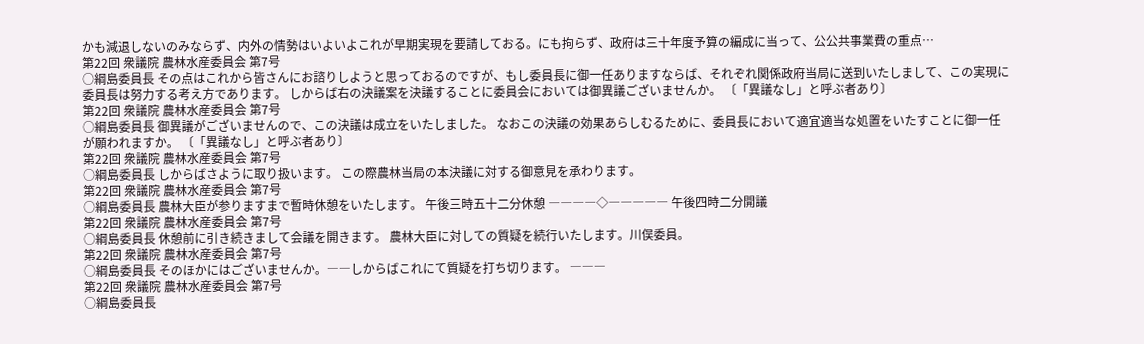かも減退しないのみならず、内外の情勢はいよいよこれが早期実現を要請しておる。にも拘らず、政府は三十年度予算の編成に当って、公公共事業費の重点…
第22回 衆議院 農林水産委員会 第7号
○綱島委員長 その点はこれから皆さんにお諮りしようと思っておるのですが、もし委員長に御一任ありますならば、それぞれ関係政府当局に送到いたしまして、この実現に委員長は努力する考え方であります。 しからば右の決議案を決議することに委員会においては御異議ございませんか。 〔「異議なし」と呼ぶ者あり〕
第22回 衆議院 農林水産委員会 第7号
○綱島委員長 御異議がございませんので、この決議は成立をいたしました。 なおこの決議の効果あらしむるために、委員長において適宜適当な処置をいたすことに御一任が願われますか。 〔「異議なし」と呼ぶ者あり〕
第22回 衆議院 農林水産委員会 第7号
○綱島委員長 しからばさように取り扱います。 この際農林当局の本決議に対する御意見を承わります。
第22回 衆議院 農林水産委員会 第7号
○綱島委員長 農林大臣が参りますまで暫時休憩をいたします。 午後三時五十二分休憩 ――――◇――――― 午後四時二分開議
第22回 衆議院 農林水産委員会 第7号
○綱島委員長 休憩前に引き続きまして会議を開きます。 農林大臣に対しての質疑を続行いたします。川俣委員。
第22回 衆議院 農林水産委員会 第7号
○綱島委員長 そのほかにはございませんか。――しからばこれにて質疑を打ち切ります。 ―――
第22回 衆議院 農林水産委員会 第7号
○綱島委員長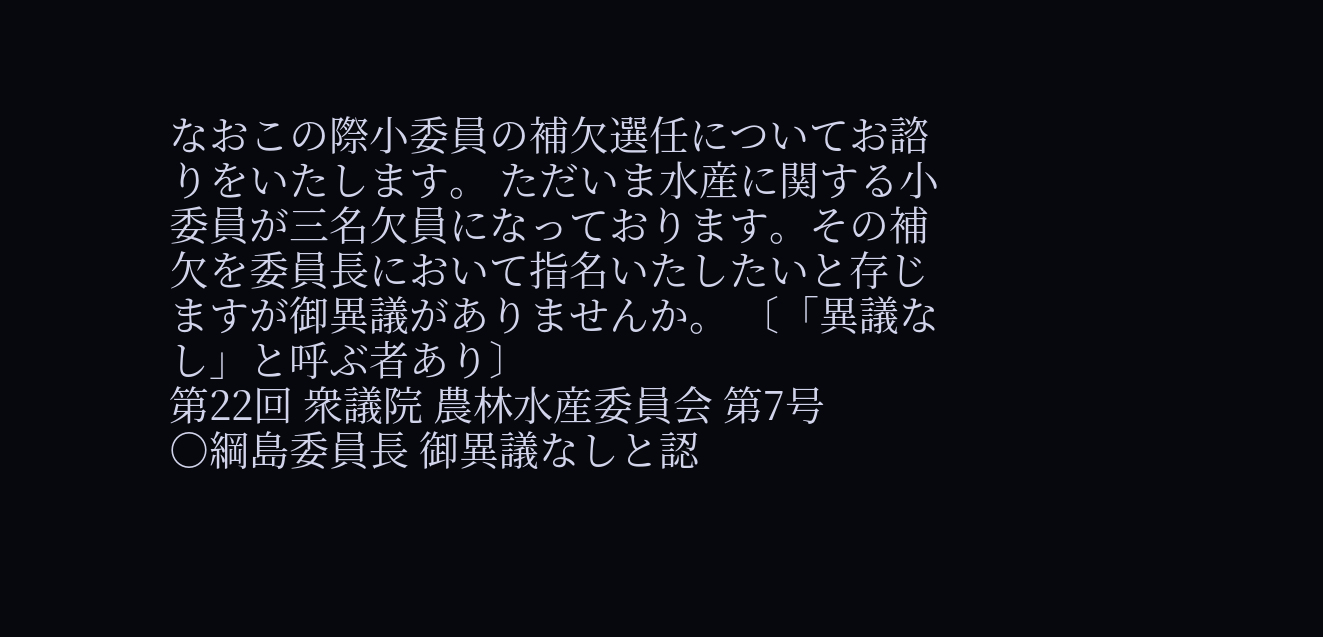なおこの際小委員の補欠選任についてお諮りをいたします。 ただいま水産に関する小委員が三名欠員になっております。その補欠を委員長において指名いたしたいと存じますが御異議がありませんか。 〔「異議なし」と呼ぶ者あり〕
第22回 衆議院 農林水産委員会 第7号
○綱島委員長 御異議なしと認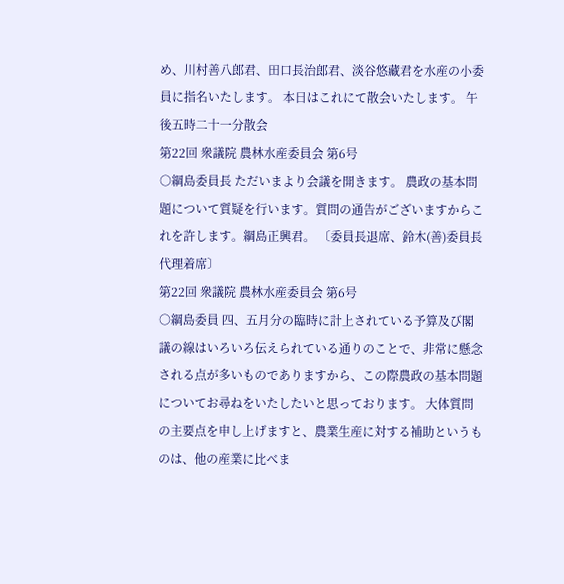め、川村善八郎君、田口長治郎君、淡谷悠藏君を水産の小委員に指名いたします。 本日はこれにて散会いたします。 午後五時二十一分散会
第22回 衆議院 農林水産委員会 第6号
○綱島委員長 ただいまより会議を開きます。 農政の基本問題について質疑を行います。質問の通告がございますからこれを許します。綱島正興君。 〔委員長退席、鈴木(善)委員長代理着席〕
第22回 衆議院 農林水産委員会 第6号
○綱島委員 四、五月分の臨時に計上されている予算及び閣議の線はいろいろ伝えられている通りのことで、非常に懸念される点が多いものでありますから、この際農政の基本問題についてお尋ねをいたしたいと思っております。 大体質問の主要点を申し上げますと、農業生産に対する補助というものは、他の産業に比べま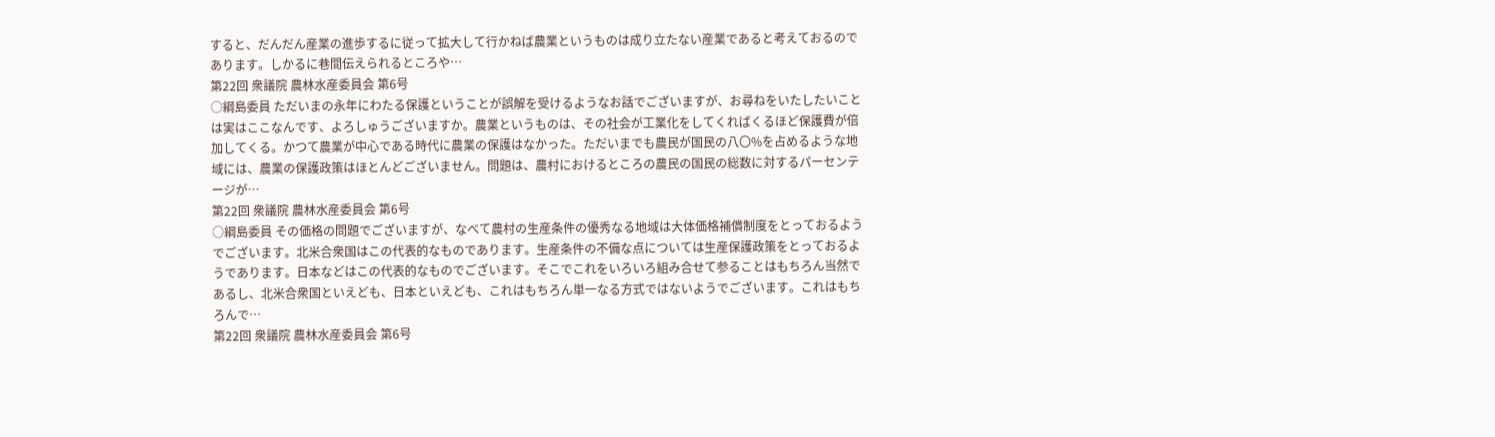すると、だんだん産業の進歩するに従って拡大して行かねば農業というものは成り立たない産業であると考えておるのであります。しかるに巷間伝えられるところや…
第22回 衆議院 農林水産委員会 第6号
○綱島委員 ただいまの永年にわたる保護ということが誤解を受けるようなお話でございますが、お尋ねをいたしたいことは実はここなんです、よろしゅうございますか。農業というものは、その社会が工業化をしてくればくるほど保護費が倍加してくる。かつて農業が中心である時代に農業の保護はなかった。ただいまでも農民が国民の八〇%を占めるような地域には、農業の保護政策はほとんどございません。問題は、農村におけるところの農民の国民の総数に対するパーセンテージが…
第22回 衆議院 農林水産委員会 第6号
○綱島委員 その価格の問題でございますが、なべて農村の生産条件の優秀なる地域は大体価格補償制度をとっておるようでございます。北米合衆国はこの代表的なものであります。生産条件の不備な点については生産保護政策をとっておるようであります。日本などはこの代表的なものでございます。そこでこれをいろいろ組み合せて参ることはもちろん当然であるし、北米合衆国といえども、日本といえども、これはもちろん単一なる方式ではないようでございます。これはもちろんで…
第22回 衆議院 農林水産委員会 第6号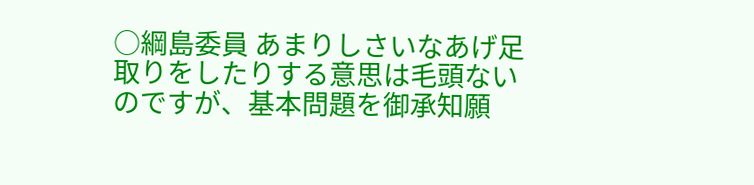○綱島委員 あまりしさいなあげ足取りをしたりする意思は毛頭ないのですが、基本問題を御承知願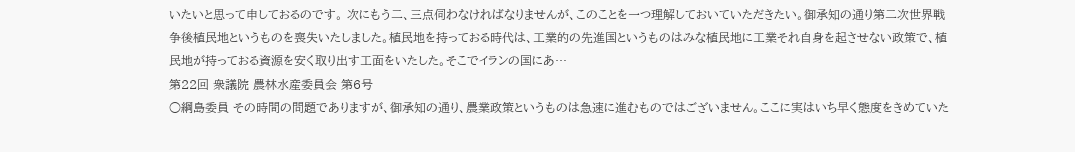いたいと思って申しておるのです。 次にもう二、三点伺わなければなりませんが、このことを一つ理解しておいていただきたい。御承知の通り第二次世界戦争後植民地というものを喪失いたしました。植民地を持っておる時代は、工業的の先進国というものはみな植民地に工業それ自身を起させない政策で、植民地が持っておる資源を安く取り出す工面をいたした。そこでイランの国にあ…
第22回 衆議院 農林水産委員会 第6号
○綱島委員 その時間の問題でありますが、御承知の通り、農業政策というものは急速に進むものではございません。ここに実はいち早く態度をきめていた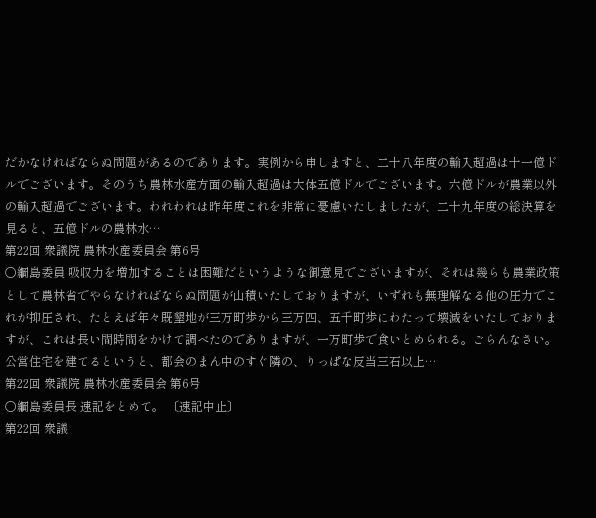だかなければならぬ問題があるのであります。実例から申しますと、二十八年度の輸入超過は十一億ドルでございます。そのうち農林水産方面の輸入超過は大体五億ドルでございます。六億ドルが農業以外の輸入超過でございます。われわれは昨年度これを非常に憂慮いたしましたが、二十九年度の総決算を見ると、五億ドルの農林水…
第22回 衆議院 農林水産委員会 第6号
○綱島委員 吸収力を増加することは困難だというような御意見でございますが、それは幾らも農業政策として農林省でやらなければならぬ問題が山積いたしておりますが、いずれも無理解なる他の圧力でこれが抑圧され、たとえば年々既墾地が三万町歩から三万四、五千町歩にわたって壊滅をいたしておりますが、これは長い間時間をかけて調べたのでありますが、一万町歩で食いとめられる。ごらんなさい。公営住宅を建てるというと、都会のまん中のすぐ隣の、りっぱな反当三石以上…
第22回 衆議院 農林水産委員会 第6号
○綱島委員長 速記をとめて。 〔速記中止〕
第22回 衆議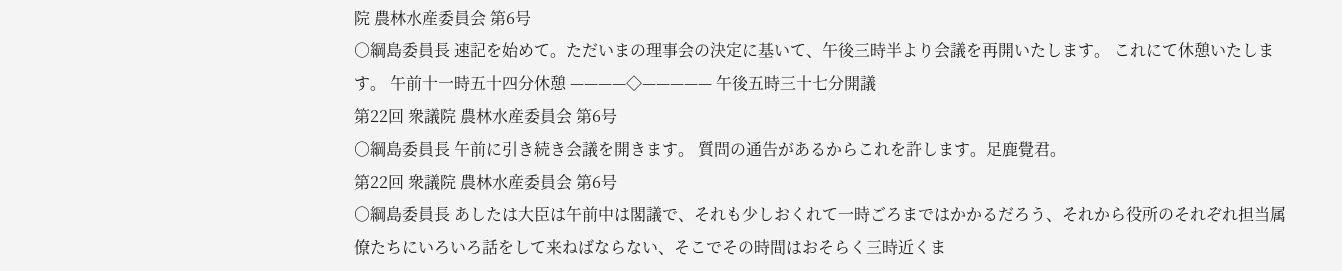院 農林水産委員会 第6号
○綱島委員長 速記を始めて。ただいまの理事会の決定に基いて、午後三時半より会議を再開いたします。 これにて休憩いたします。 午前十一時五十四分休憩 ————◇————— 午後五時三十七分開議
第22回 衆議院 農林水産委員会 第6号
○綱島委員長 午前に引き続き会議を開きます。 質問の通告があるからこれを許します。足鹿覺君。
第22回 衆議院 農林水産委員会 第6号
○綱島委員長 あしたは大臣は午前中は閣議で、それも少しおくれて一時ごろまではかかるだろう、それから役所のそれぞれ担当属僚たちにいろいろ話をして来ねばならない、そこでその時間はおそらく三時近くま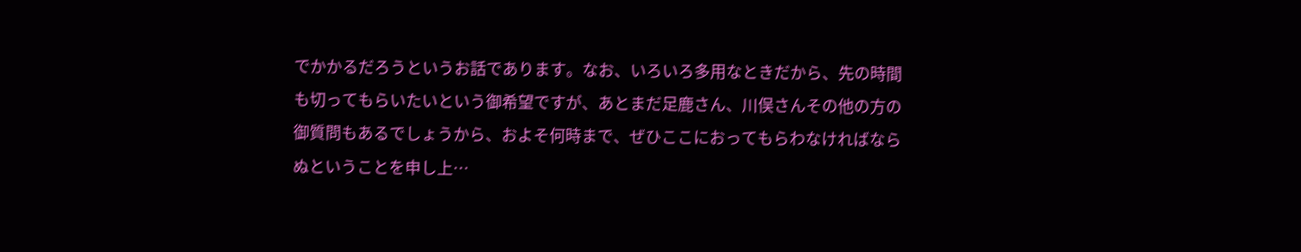でかかるだろうというお話であります。なお、いろいろ多用なときだから、先の時間も切ってもらいたいという御希望ですが、あとまだ足鹿さん、川俣さんその他の方の御質問もあるでしょうから、およそ何時まで、ぜひここにおってもらわなければならぬということを申し上…